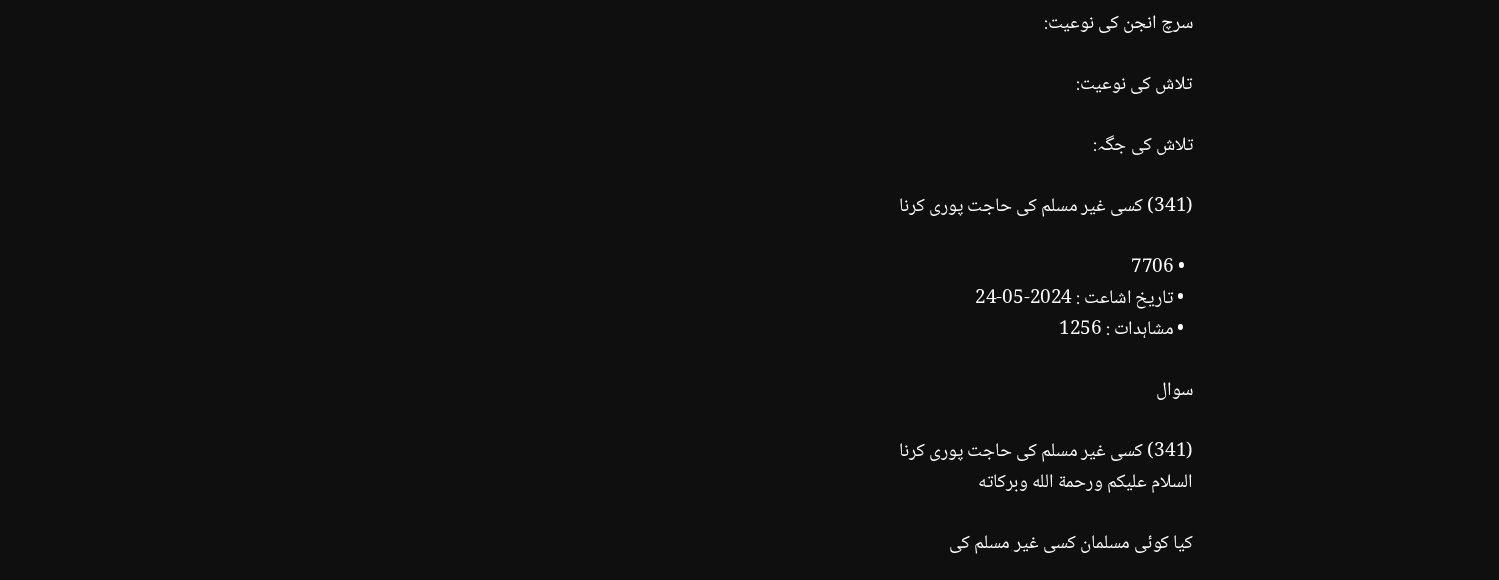سرچ انجن کی نوعیت:

تلاش کی نوعیت:

تلاش کی جگہ:

(341) کسی غیر مسلم کی حاجت پوری کرنا

  • 7706
  • تاریخ اشاعت : 2024-05-24
  • مشاہدات : 1256

سوال

(341) کسی غیر مسلم کی حاجت پوری کرنا
السلام عليكم ورحمة الله وبركاته

کیا کوئی مسلمان کسی غیر مسلم کی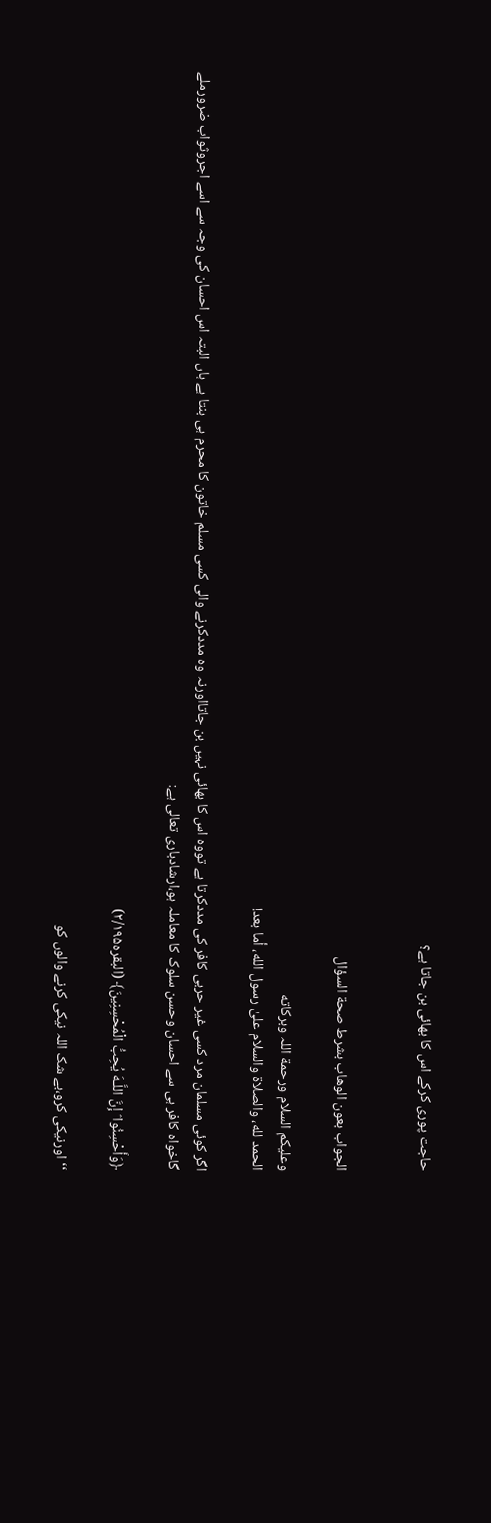حاجت پوری کرکے اس کا بھائی بن جاتا ہے؟


الجواب بعون الوهاب بشرط صحة السؤال

وعلیکم السلام ورحمة اللہ وبرکاته
الحمد لله، والصلاة والسلام علىٰ رسول الله، أما بعد!

اگر کوئی مسلمان مرد کسی غیر حربی کافر کی مددکرتا ہے تووہ اس کا بھائی نہیں بن جاتااورنہ وہ مددکرنے والی کسی مسلم خاتون کا محرم ہی بنتا ہے ہاں البتہ اس احسان کی وجہ سے اسے اجروثواب ضرورملے گاخواہ کافر ہی سے احسان وحسن سلوک کا معاملہ ہو،ارشادباری تعالی ہے:

﴿وَأَحْسِنُوا ۛ إِنَّ اللَّـهَ يُحِبُّ الْمُحْسِنِينَ﴾ (البقرہ۲/۱۹۵)

‘‘اورنیکی کرو،بے شک اللہ نیکی کرنے والوں کو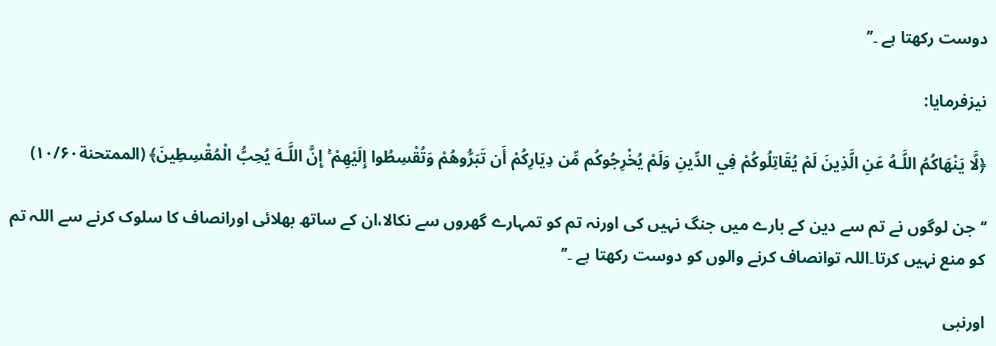دوست رکھتا ہے ۔’’

نیزفرمایا:

﴿لَّا يَنْهَاكُمُ اللَّـهُ عَنِ الَّذِينَ لَمْ يُقَاتِلُوكُمْ فِي الدِّينِ وَلَمْ يُخْرِ‌جُوكُم مِّن دِيَارِ‌كُمْ أَن تَبَرُّ‌وهُمْ وَتُقْسِطُوا إِلَيْهِمْ ۚ إِنَّ اللَّـهَ يُحِبُّ الْمُقْسِطِينَ﴾ (الممتحنة۱۰/۶۰)

‘‘جن لوگوں نے تم سے دین کے بارے میں جنگ نہیں کی اورنہ تم کو تمہارے گھروں سے نکالا،ان کے ساتھ بھلائی اورانصاف کا سلوک کرنے سے اللہ تم کو منع نہیں کرتا۔اللہ توانصاف کرنے والوں کو دوست رکھتا ہے ۔’’

اورنبی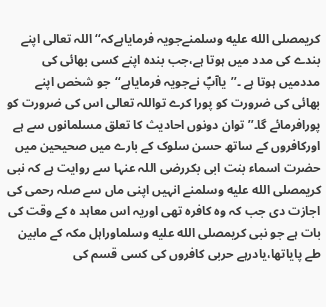کریمصلى الله عليه وسلمنےجویہ فرمایاہےکہ‘‘اللہ تعالی اپنے بندے کی مدد میں ہوتا ہے،جب بندہ اپنے کسی بھائی کی مددمیں ہوتا ہے ۔’’یاآپؐ نےجویہ فرمایاہے‘‘جو شخص اپنے بھائی کی ضرورت کو پورا کرے تواللہ تعالی اس کی ضرورت کو پورافرمائے گا۔’’توان دونوں احادیث کا تعلق مسلمانوں سے ہے اورکافروں کے ساتھ حسن سلوک کے بارے میں صحیحین میں حضرت اسماء بنت ابی بکررضی اللہ عنہا سے روایت ہے کہ نبی کریمصلى الله عليه وسلمنے انہیں اپنی ماں سے صلہ رحمی کی اجازت دی جب کہ وہ کافرہ تھی اوریہ اس معاہد ہ کے وقت کی بات ہے جو نبی کریمصلى الله عليه وسلماوراہل مکہ کے مابین طے پایاتھا،یادرہے حربی کافروں کی کسی قسم کی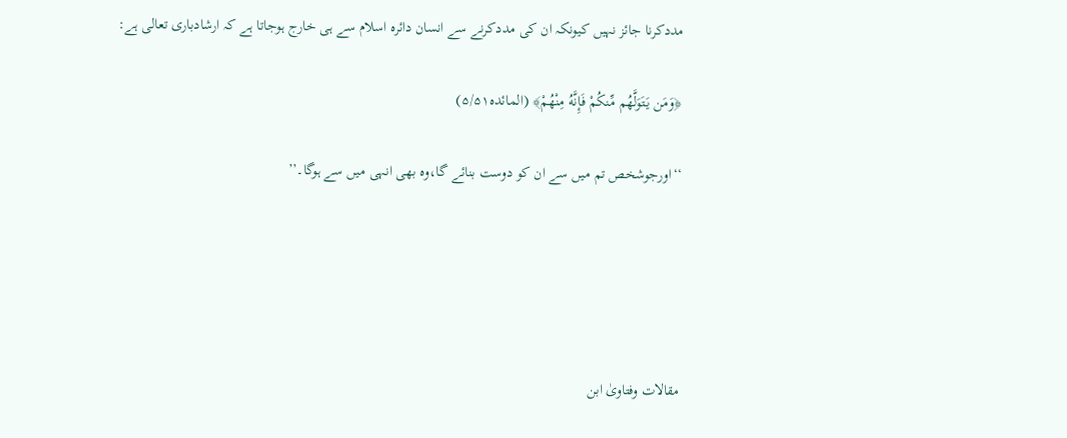مددکرنا جائز نہیں کیونکہ ان کی مددکرنے سے انسان دائرہ اسلام سے ہی خارج ہوجاتا ہے کہ ارشادباری تعالی ہے:

﴿وَمَن يَتَوَلَّهُم مِّنكُمْ فَإِنَّهُ مِنْهُمْ﴾ (المائدہ۵/۵۱)

‘‘اورجوشخص تم میں سے ان کو دوست بنائے گا،وہ بھی انہی میں سے ہوگا۔’’





مقالات وفتاویٰ ابن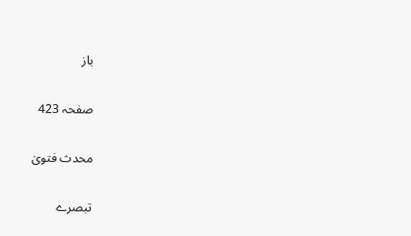باز

صفحہ 423

محدث فتویٰ

تبصرے